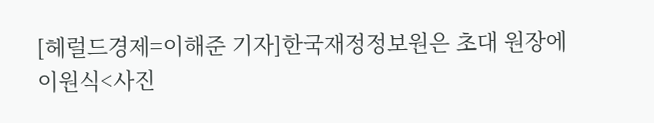[헤럴드경제=이해준 기자]한국재정정보원은 초대 원장에 이원식<사진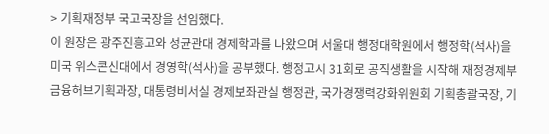> 기획재정부 국고국장을 선임했다.
이 원장은 광주진흥고와 성균관대 경제학과를 나왔으며 서울대 행정대학원에서 행정학(석사)을 미국 위스콘신대에서 경영학(석사)을 공부했다. 행정고시 31회로 공직생활을 시작해 재정경제부 금융허브기획과장, 대통령비서실 경제보좌관실 행정관, 국가경쟁력강화위원회 기획총괄국장, 기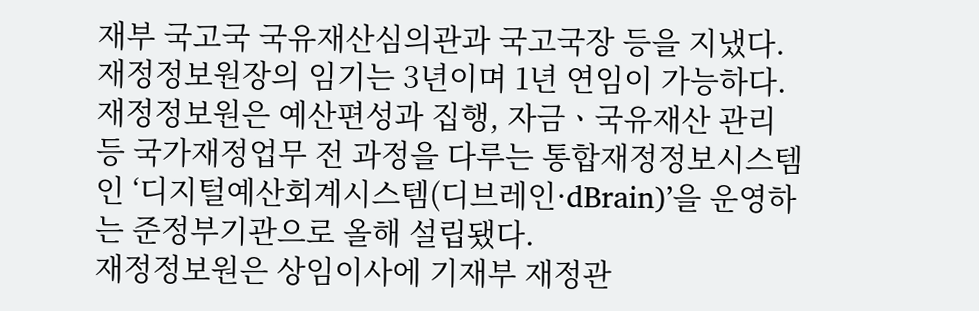재부 국고국 국유재산심의관과 국고국장 등을 지냈다.
재정정보원장의 임기는 3년이며 1년 연임이 가능하다. 재정정보원은 예산편성과 집행, 자금ㆍ국유재산 관리 등 국가재정업무 전 과정을 다루는 통합재정정보시스템인 ‘디지털예산회계시스템(디브레인·dBrain)’을 운영하는 준정부기관으로 올해 설립됐다.
재정정보원은 상임이사에 기재부 재정관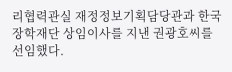리협력관실 재정정보기획담당관과 한국장학재단 상임이사를 지낸 권광호씨를 선임했다.